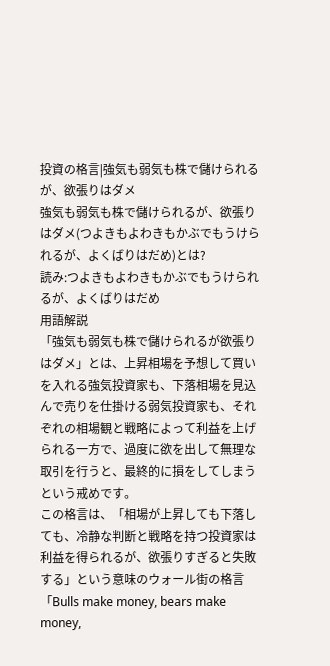投資の格言|強気も弱気も株で儲けられるが、欲張りはダメ
強気も弱気も株で儲けられるが、欲張りはダメ(つよきもよわきもかぶでもうけられるが、よくばりはだめ)とは?
読み:つよきもよわきもかぶでもうけられるが、よくばりはだめ
用語解説
「強気も弱気も株で儲けられるが欲張りはダメ」とは、上昇相場を予想して買いを入れる強気投資家も、下落相場を見込んで売りを仕掛ける弱気投資家も、それぞれの相場観と戦略によって利益を上げられる一方で、過度に欲を出して無理な取引を行うと、最終的に損をしてしまうという戒めです。
この格言は、「相場が上昇しても下落しても、冷静な判断と戦略を持つ投資家は利益を得られるが、欲張りすぎると失敗する」という意味のウォール街の格言「Bulls make money, bears make money,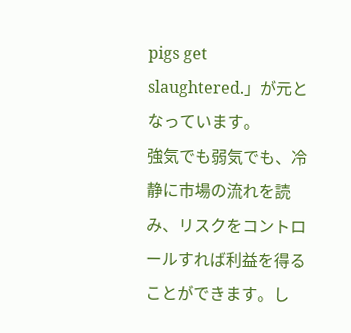pigs get slaughtered.」が元となっています。
強気でも弱気でも、冷静に市場の流れを読み、リスクをコントロールすれば利益を得ることができます。し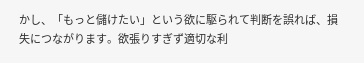かし、「もっと儲けたい」という欲に駆られて判断を誤れば、損失につながります。欲張りすぎず適切な利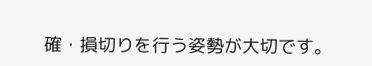確・損切りを行う姿勢が大切です。